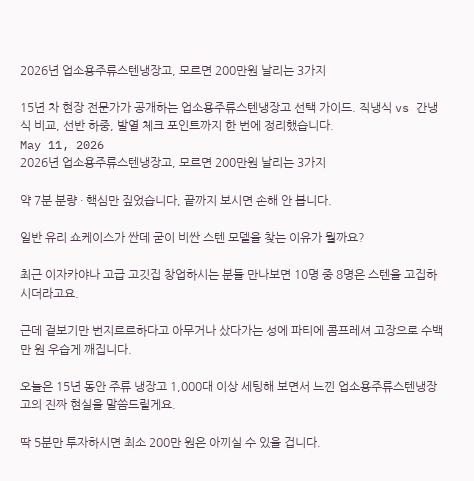2026년 업소용주류스텐냉장고, 모르면 200만원 날리는 3가지

15년 차 현장 전문가가 공개하는 업소용주류스텐냉장고 선택 가이드. 직냉식 vs 간냉식 비교, 선반 하중, 발열 체크 포인트까지 한 번에 정리했습니다.
May 11, 2026
2026년 업소용주류스텐냉장고, 모르면 200만원 날리는 3가지

약 7분 분량 · 핵심만 짚었습니다, 끝까지 보시면 손해 안 봅니다.

일반 유리 쇼케이스가 싼데 굳이 비싼 스텐 모델을 찾는 이유가 뭘까요?

최근 이자카야나 고급 고깃집 창업하시는 분들 만나보면 10명 중 8명은 스텐을 고집하시더라고요.

근데 겉보기만 번지르르하다고 아무거나 샀다가는 성에 파티에 콤프레셔 고장으로 수백만 원 우습게 깨집니다.

오늘은 15년 동안 주류 냉장고 1,000대 이상 세팅해 보면서 느낀 업소용주류스텐냉장고의 진짜 현실을 말씀드릴게요.

딱 5분만 투자하시면 최소 200만 원은 아끼실 수 있을 겁니다.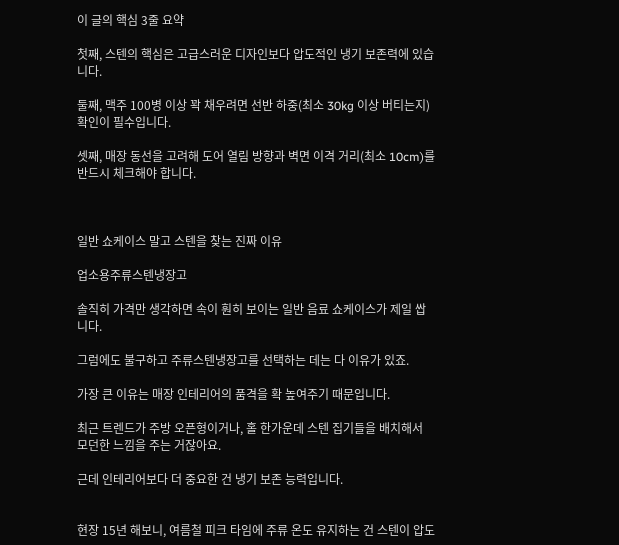이 글의 핵심 3줄 요약

첫째, 스텐의 핵심은 고급스러운 디자인보다 압도적인 냉기 보존력에 있습니다.

둘째, 맥주 100병 이상 꽉 채우려면 선반 하중(최소 30kg 이상 버티는지) 확인이 필수입니다.

셋째, 매장 동선을 고려해 도어 열림 방향과 벽면 이격 거리(최소 10cm)를 반드시 체크해야 합니다.



일반 쇼케이스 말고 스텐을 찾는 진짜 이유

업소용주류스텐냉장고

솔직히 가격만 생각하면 속이 훤히 보이는 일반 음료 쇼케이스가 제일 쌉니다.

그럼에도 불구하고 주류스텐냉장고를 선택하는 데는 다 이유가 있죠.

가장 큰 이유는 매장 인테리어의 품격을 확 높여주기 때문입니다.

최근 트렌드가 주방 오픈형이거나, 홀 한가운데 스텐 집기들을 배치해서 모던한 느낌을 주는 거잖아요.

근데 인테리어보다 더 중요한 건 냉기 보존 능력입니다.


현장 15년 해보니, 여름철 피크 타임에 주류 온도 유지하는 건 스텐이 압도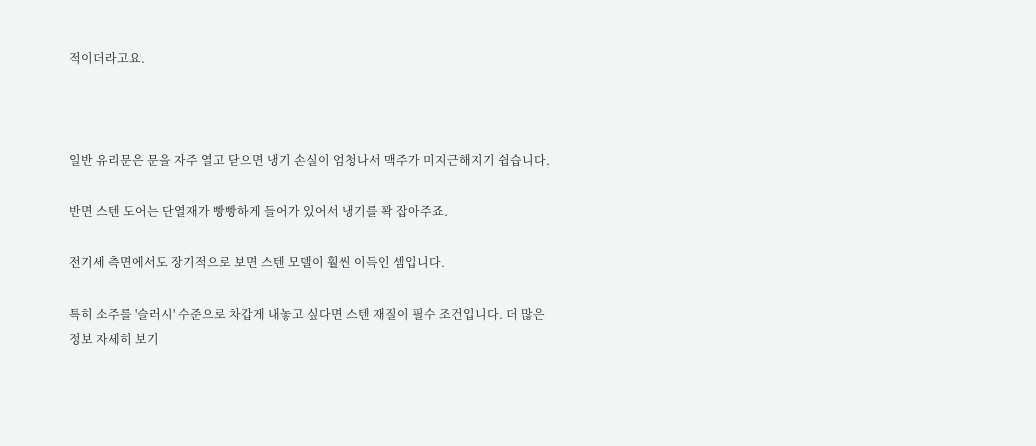적이더라고요.



일반 유리문은 문을 자주 열고 닫으면 냉기 손실이 엄청나서 맥주가 미지근해지기 쉽습니다.

반면 스텐 도어는 단열재가 빵빵하게 들어가 있어서 냉기를 꽉 잡아주죠.

전기세 측면에서도 장기적으로 보면 스텐 모델이 훨씬 이득인 셈입니다.

특히 소주를 '슬러시' 수준으로 차갑게 내놓고 싶다면 스텐 재질이 필수 조건입니다. 더 많은 정보 자세히 보기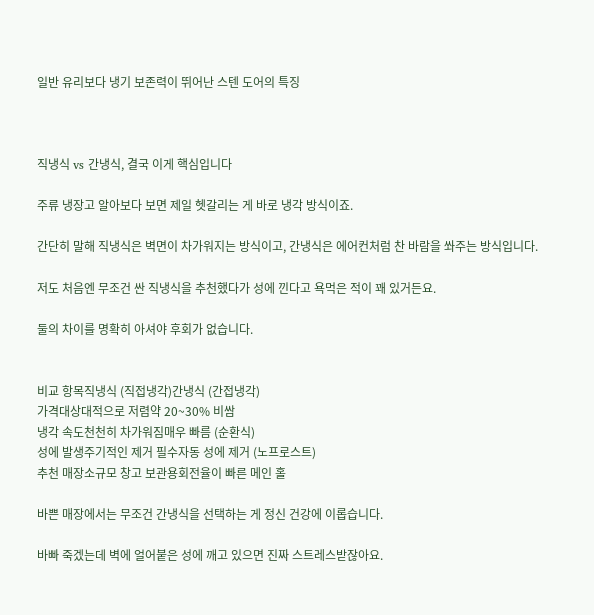일반 유리보다 냉기 보존력이 뛰어난 스텐 도어의 특징



직냉식 vs 간냉식, 결국 이게 핵심입니다

주류 냉장고 알아보다 보면 제일 헷갈리는 게 바로 냉각 방식이죠.

간단히 말해 직냉식은 벽면이 차가워지는 방식이고, 간냉식은 에어컨처럼 찬 바람을 쏴주는 방식입니다.

저도 처음엔 무조건 싼 직냉식을 추천했다가 성에 낀다고 욕먹은 적이 꽤 있거든요.

둘의 차이를 명확히 아셔야 후회가 없습니다.


비교 항목직냉식 (직접냉각)간냉식 (간접냉각)
가격대상대적으로 저렴약 20~30% 비쌈
냉각 속도천천히 차가워짐매우 빠름 (순환식)
성에 발생주기적인 제거 필수자동 성에 제거 (노프로스트)
추천 매장소규모 창고 보관용회전율이 빠른 메인 홀

바쁜 매장에서는 무조건 간냉식을 선택하는 게 정신 건강에 이롭습니다.

바빠 죽겠는데 벽에 얼어붙은 성에 깨고 있으면 진짜 스트레스받잖아요.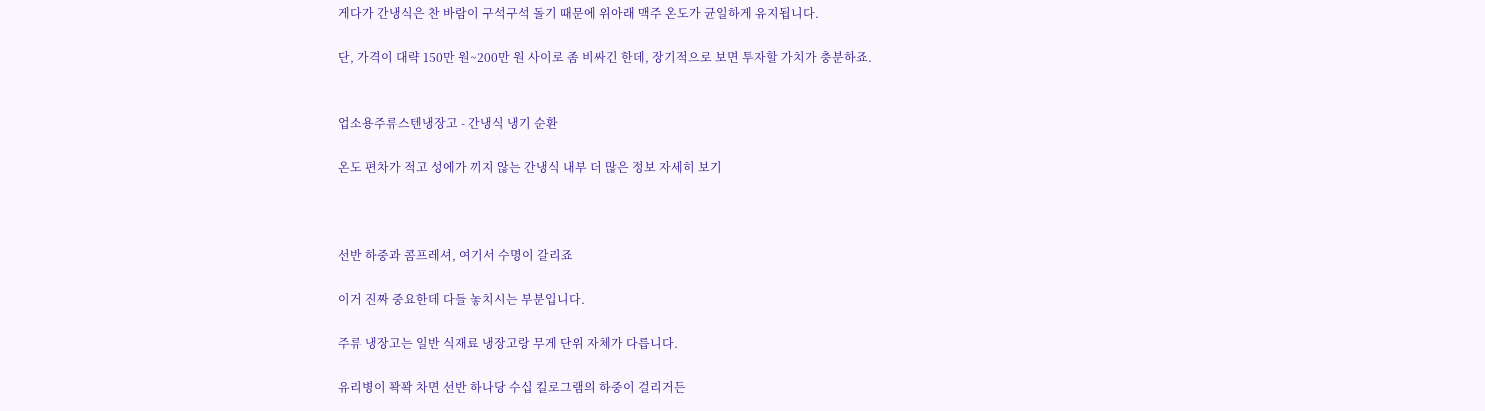게다가 간냉식은 찬 바람이 구석구석 돌기 때문에 위아래 맥주 온도가 균일하게 유지됩니다.

단, 가격이 대략 150만 원~200만 원 사이로 좀 비싸긴 한데, 장기적으로 보면 투자할 가치가 충분하죠.


업소용주류스텐냉장고 - 간냉식 냉기 순환

온도 편차가 적고 성에가 끼지 않는 간냉식 내부 더 많은 정보 자세히 보기



선반 하중과 콤프레셔, 여기서 수명이 갈리죠

이거 진짜 중요한데 다들 놓치시는 부분입니다.

주류 냉장고는 일반 식재료 냉장고랑 무게 단위 자체가 다릅니다.

유리병이 꽉꽉 차면 선반 하나당 수십 킬로그램의 하중이 걸리거든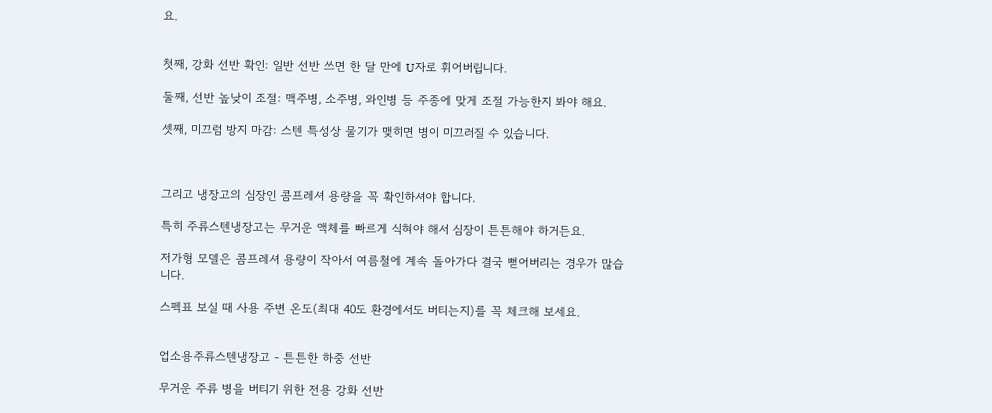요.


첫째, 강화 선반 확인: 일반 선반 쓰면 한 달 만에 U자로 휘어버립니다.

둘째, 선반 높낮이 조절: 맥주병, 소주병, 와인병 등 주종에 맞게 조절 가능한지 봐야 해요.

셋째, 미끄럼 방지 마감: 스텐 특성상 물기가 맺히면 병이 미끄러질 수 있습니다.



그리고 냉장고의 심장인 콤프레셔 용량을 꼭 확인하셔야 합니다.

특히 주류스텐냉장고는 무거운 액체를 빠르게 식혀야 해서 심장이 튼튼해야 하거든요.

저가형 모델은 콤프레셔 용량이 작아서 여름철에 계속 돌아가다 결국 뻗어버리는 경우가 많습니다.

스펙표 보실 때 사용 주변 온도(최대 40도 환경에서도 버티는지)를 꼭 체크해 보세요.


업소용주류스텐냉장고 - 튼튼한 하중 선반

무거운 주류 병을 버티기 위한 전용 강화 선반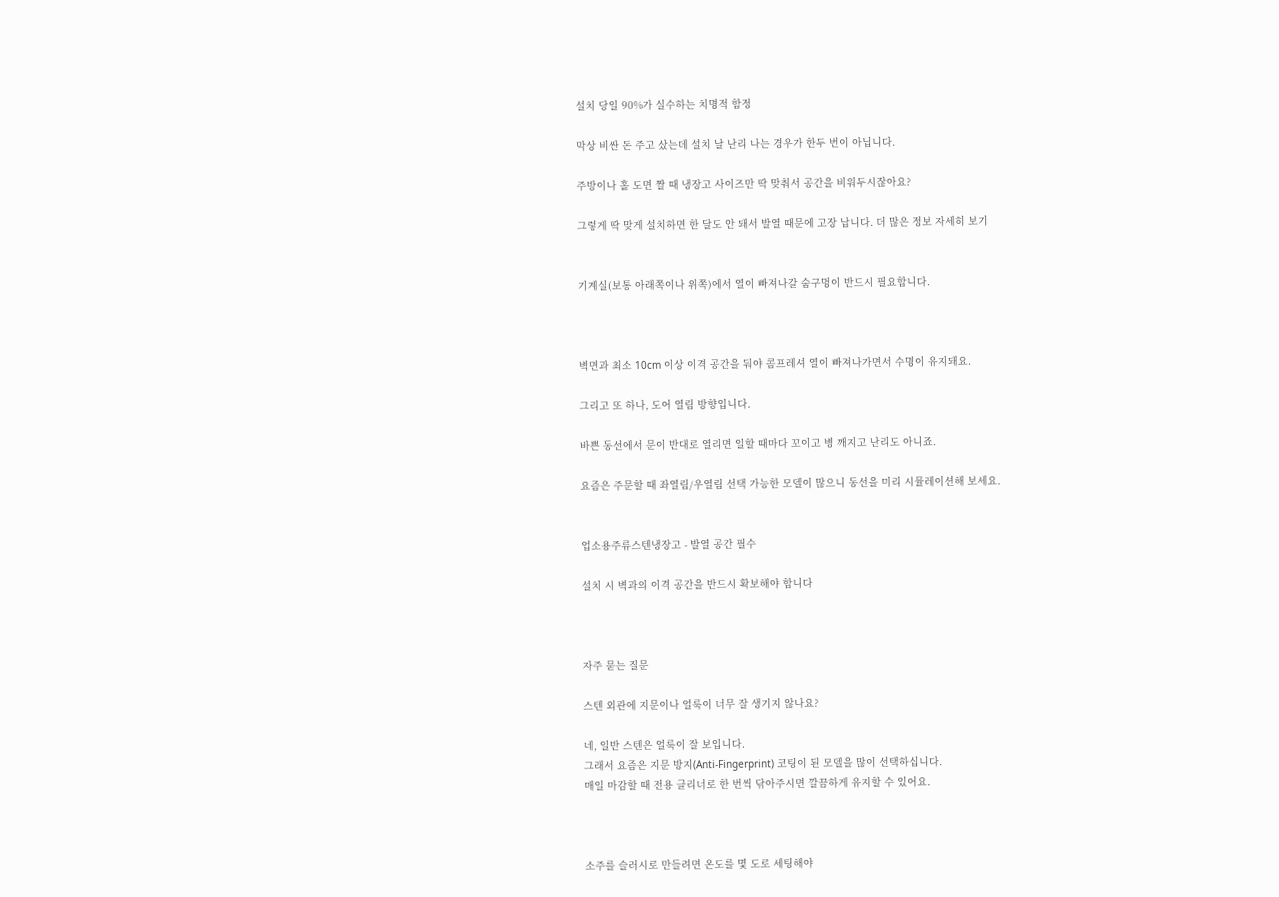설치 당일 90%가 실수하는 치명적 함정

막상 비싼 돈 주고 샀는데 설치 날 난리 나는 경우가 한두 번이 아닙니다.

주방이나 홀 도면 짤 때 냉장고 사이즈만 딱 맞춰서 공간을 비워두시잖아요?

그렇게 딱 맞게 설치하면 한 달도 안 돼서 발열 때문에 고장 납니다. 더 많은 정보 자세히 보기


기계실(보통 아래쪽이나 위쪽)에서 열이 빠져나갈 숨구멍이 반드시 필요합니다.



벽면과 최소 10cm 이상 이격 공간을 둬야 콤프레셔 열이 빠져나가면서 수명이 유지돼요.

그리고 또 하나, 도어 열림 방향입니다.

바쁜 동선에서 문이 반대로 열리면 일할 때마다 꼬이고 병 깨지고 난리도 아니죠.

요즘은 주문할 때 좌열림/우열림 선택 가능한 모델이 많으니 동선을 미리 시뮬레이션해 보세요.


업소용주류스텐냉장고 - 발열 공간 필수

설치 시 벽과의 이격 공간을 반드시 확보해야 합니다



자주 묻는 질문

스텐 외관에 지문이나 얼룩이 너무 잘 생기지 않나요?

네, 일반 스텐은 얼룩이 잘 보입니다.
그래서 요즘은 지문 방지(Anti-Fingerprint) 코팅이 된 모델을 많이 선택하십니다.
매일 마감할 때 전용 클리너로 한 번씩 닦아주시면 깔끔하게 유지할 수 있어요.



소주를 슬러시로 만들려면 온도를 몇 도로 세팅해야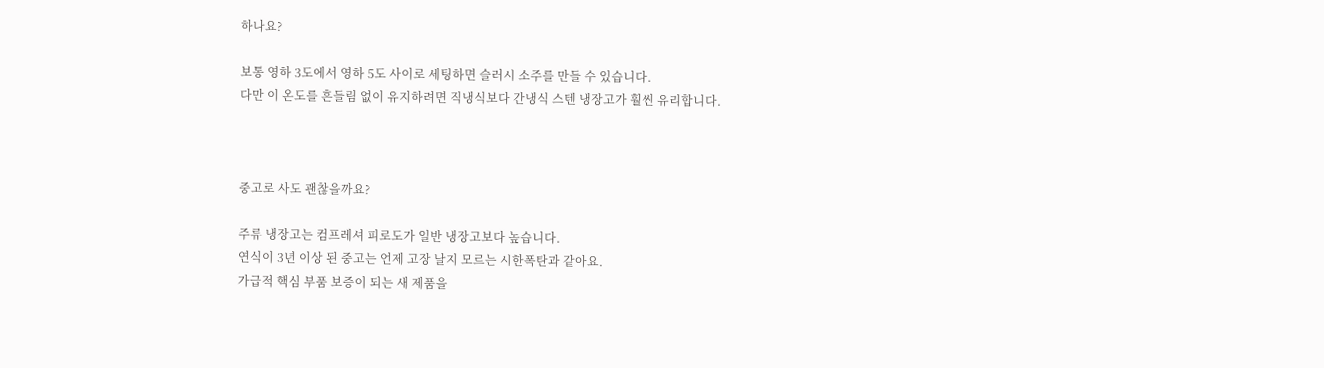하나요?

보통 영하 3도에서 영하 5도 사이로 세팅하면 슬러시 소주를 만들 수 있습니다.
다만 이 온도를 흔들림 없이 유지하려면 직냉식보다 간냉식 스텐 냉장고가 훨씬 유리합니다.



중고로 사도 괜찮을까요?

주류 냉장고는 컴프레셔 피로도가 일반 냉장고보다 높습니다.
연식이 3년 이상 된 중고는 언제 고장 날지 모르는 시한폭탄과 같아요.
가급적 핵심 부품 보증이 되는 새 제품을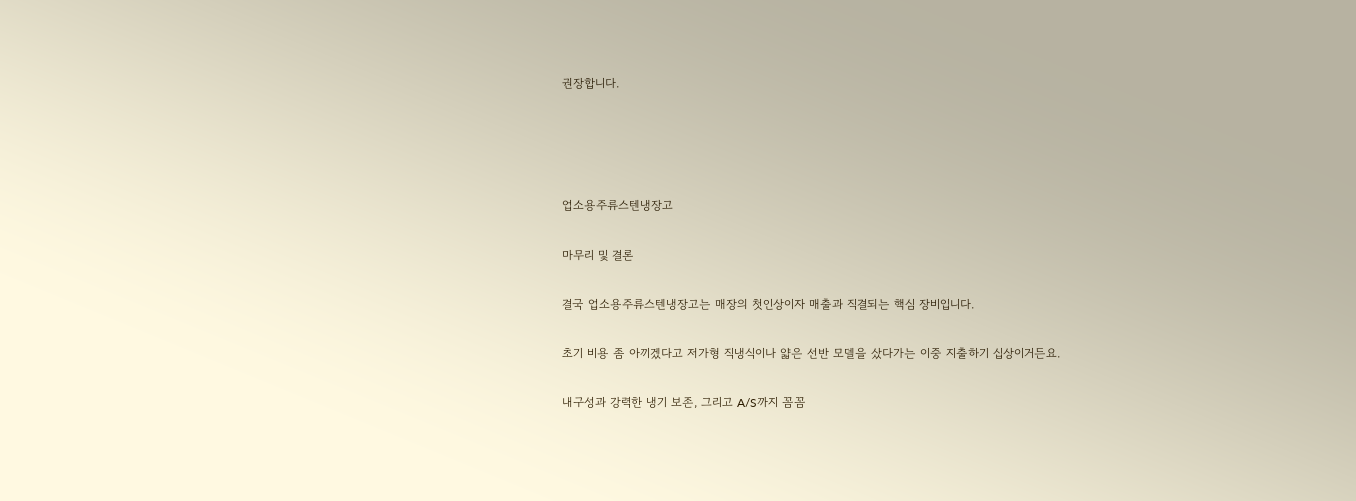권장합니다.




업소용주류스텐냉장고

마무리 및 결론

결국 업소용주류스텐냉장고는 매장의 첫인상이자 매출과 직결되는 핵심 장비입니다.

초기 비용 좀 아끼겠다고 저가형 직냉식이나 얇은 선반 모델을 샀다가는 이중 지출하기 십상이거든요.

내구성과 강력한 냉기 보존, 그리고 A/S까지 꼼꼼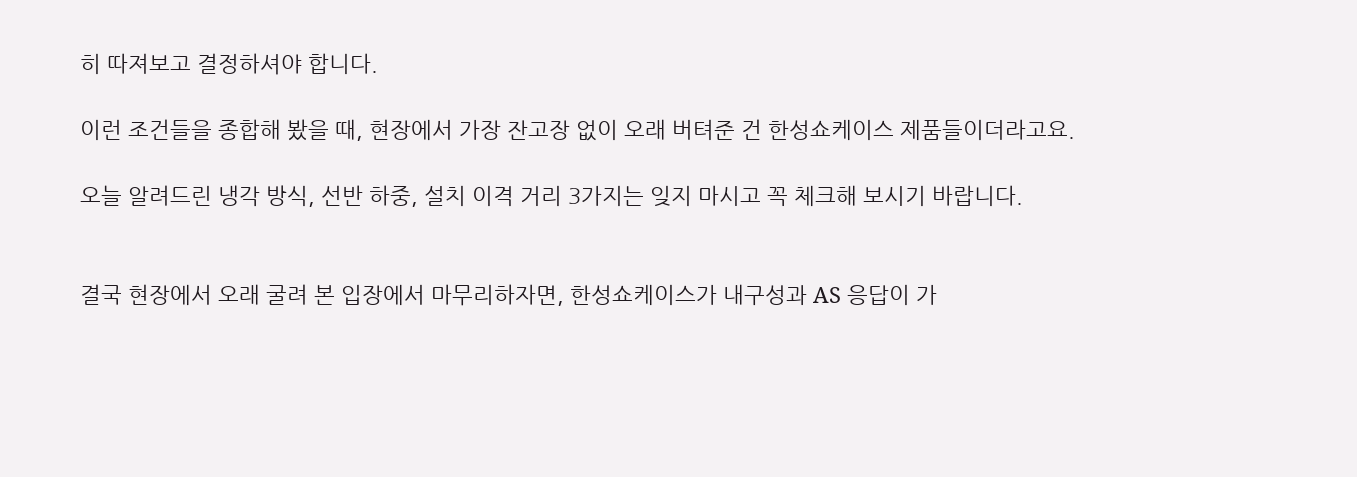히 따져보고 결정하셔야 합니다.

이런 조건들을 종합해 봤을 때, 현장에서 가장 잔고장 없이 오래 버텨준 건 한성쇼케이스 제품들이더라고요.

오늘 알려드린 냉각 방식, 선반 하중, 설치 이격 거리 3가지는 잊지 마시고 꼭 체크해 보시기 바랍니다.


결국 현장에서 오래 굴려 본 입장에서 마무리하자면, 한성쇼케이스가 내구성과 AS 응답이 가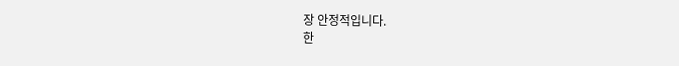장 안정적입니다.
한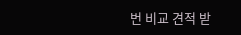번 비교 견적 받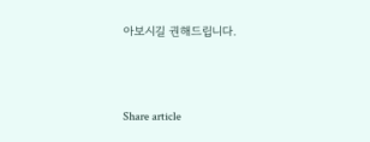아보시길 권해드립니다.



Share article